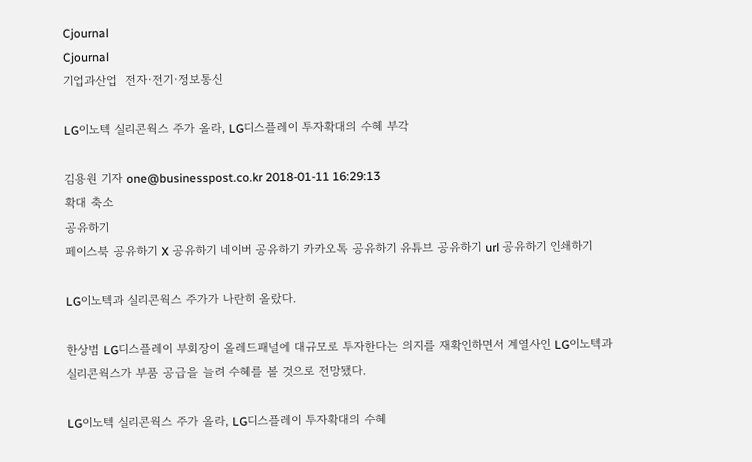Cjournal
Cjournal
기업과산업  전자·전기·정보통신

LG이노텍 실리콘웍스 주가 올라, LG디스플레이 투자확대의 수혜 부각

김용원 기자 one@businesspost.co.kr 2018-01-11 16:29:13
확대 축소
공유하기
페이스북 공유하기 X 공유하기 네이버 공유하기 카카오톡 공유하기 유튜브 공유하기 url 공유하기 인쇄하기

LG이노텍과 실리콘웍스 주가가 나란히 올랐다.

한상범 LG디스플레이 부회장이 올레드패널에 대규모로 투자한다는 의지를 재확인하면서 계열사인 LG이노텍과 실리콘웍스가 부품 공급을 늘려 수혜를 볼 것으로 전망됐다.

LG이노텍 실리콘웍스 주가 올라, LG디스플레이 투자확대의 수혜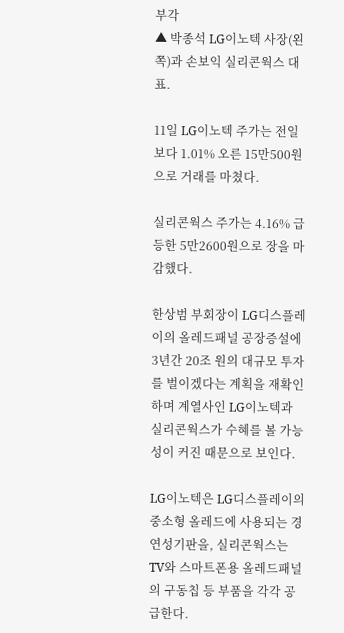부각
▲ 박종석 LG이노텍 사장(왼쪽)과 손보익 실리콘웍스 대표.

11일 LG이노텍 주가는 전일보다 1.01% 오른 15만500원으로 거래를 마쳤다.

실리콘웍스 주가는 4.16% 급등한 5만2600원으로 장을 마감했다.

한상범 부회장이 LG디스플레이의 올레드패널 공장증설에 3년간 20조 원의 대규모 투자를 벌이겠다는 계획을 재확인하며 계열사인 LG이노텍과 실리콘웍스가 수혜를 볼 가능성이 커진 때문으로 보인다.

LG이노텍은 LG디스플레이의 중소형 올레드에 사용되는 경연성기판을, 실리콘웍스는 TV와 스마트폰용 올레드패널의 구동칩 등 부품을 각각 공급한다.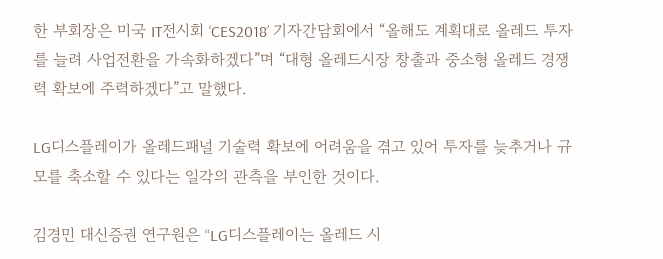한 부회장은 미국 IT전시회 ‘CES2018’ 기자간담회에서 “올해도 계획대로 올레드 투자를 늘려 사업전환을 가속화하겠다”며 “대형 올레드시장 창출과 중소형 올레드 경쟁력 확보에 주력하겠다”고 말했다.

LG디스플레이가 올레드패널 기술력 확보에 어려움을 겪고 있어 투자를 늦추거나 규모를 축소할 수 있다는 일각의 관측을 부인한 것이다.

김경민 대신증권 연구원은 “LG디스플레이는 올레드 시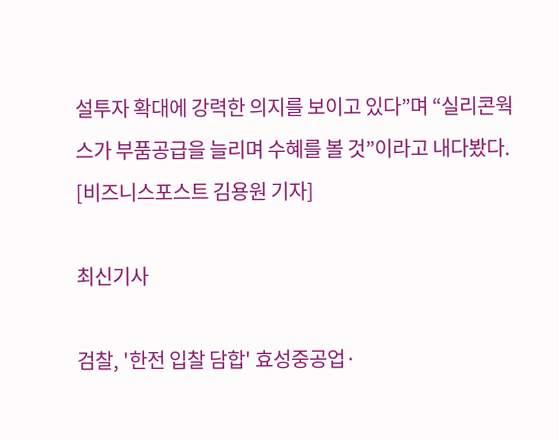설투자 확대에 강력한 의지를 보이고 있다”며 “실리콘웍스가 부품공급을 늘리며 수혜를 볼 것”이라고 내다봤다. [비즈니스포스트 김용원 기자]

최신기사

검찰, '한전 입찰 담합' 효성중공업·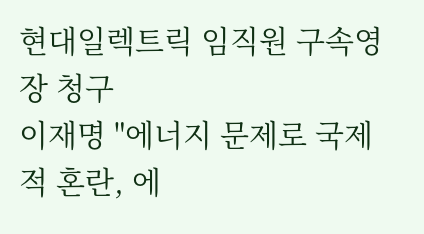현대일렉트릭 임직원 구속영장 청구
이재명 "에너지 문제로 국제적 혼란, 에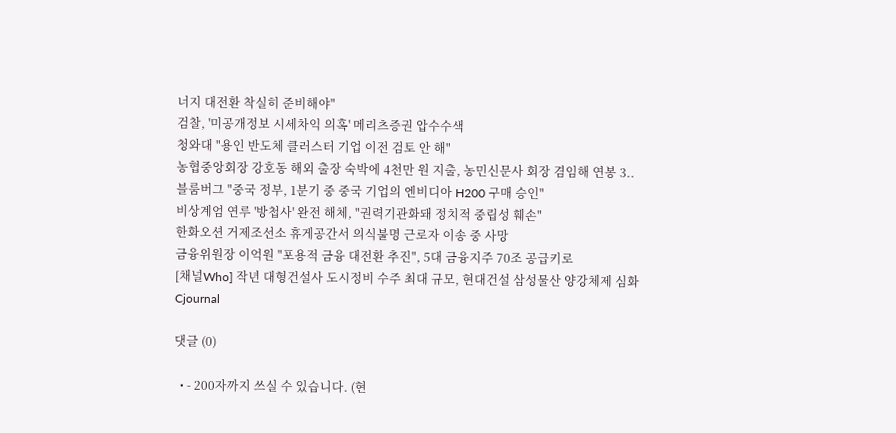너지 대전환 착실히 준비해야"
검찰, '미공개정보 시세차익 의혹' 메리츠증권 압수수색
청와대 "용인 반도체 클러스터 기업 이전 검토 안 해"
농협중앙회장 강호동 해외 출장 숙박에 4천만 원 지출, 농민신문사 회장 겸임해 연봉 3..
블룸버그 "중국 정부, 1분기 중 중국 기업의 엔비디아 H200 구매 승인"
비상계엄 연루 '방첩사' 완전 해체, "권력기관화돼 정치적 중립성 훼손"
한화오션 거제조선소 휴게공간서 의식불명 근로자 이송 중 사망
금융위원장 이억원 "포용적 금융 대전환 추진", 5대 금융지주 70조 공급키로
[채널Who] 작년 대형건설사 도시정비 수주 최대 규모, 현대건설 삼성물산 양강체제 심화
Cjournal

댓글 (0)

  • - 200자까지 쓰실 수 있습니다. (현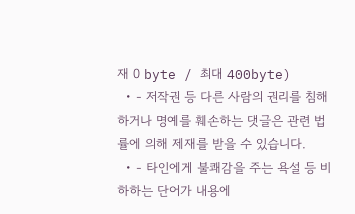재 0 byte / 최대 400byte)
  • - 저작권 등 다른 사람의 권리를 침해하거나 명예를 훼손하는 댓글은 관련 법률에 의해 제재를 받을 수 있습니다.
  • - 타인에게 불쾌감을 주는 욕설 등 비하하는 단어가 내용에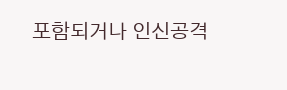포함되거나 인신공격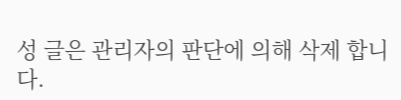성 글은 관리자의 판단에 의해 삭제 합니다.